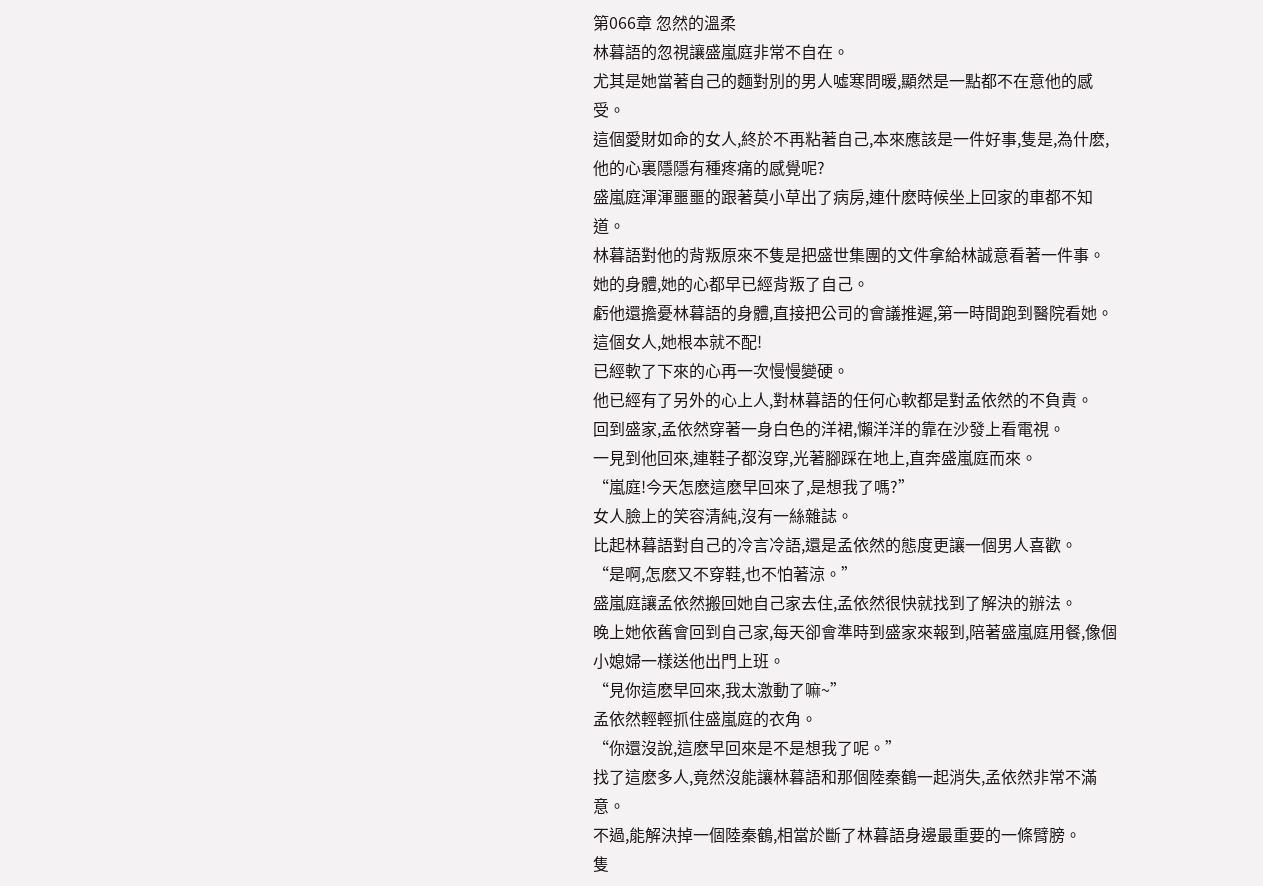第066章 忽然的溫柔
林暮語的忽視讓盛嵐庭非常不自在。
尤其是她當著自己的麵對別的男人噓寒問暖,顯然是一點都不在意他的感受。
這個愛財如命的女人,終於不再粘著自己,本來應該是一件好事,隻是,為什麽,他的心裏隱隱有種疼痛的感覺呢?
盛嵐庭渾渾噩噩的跟著莫小草出了病房,連什麽時候坐上回家的車都不知道。
林暮語對他的背叛原來不隻是把盛世集團的文件拿給林誠意看著一件事。
她的身體,她的心都早已經背叛了自己。
虧他還擔憂林暮語的身體,直接把公司的會議推遲,第一時間跑到醫院看她。
這個女人,她根本就不配!
已經軟了下來的心再一次慢慢變硬。
他已經有了另外的心上人,對林暮語的任何心軟都是對孟依然的不負責。
回到盛家,孟依然穿著一身白色的洋裙,懶洋洋的靠在沙發上看電視。
一見到他回來,連鞋子都沒穿,光著腳踩在地上,直奔盛嵐庭而來。
“嵐庭!今天怎麽這麽早回來了,是想我了嗎?”
女人臉上的笑容清純,沒有一絲雜誌。
比起林暮語對自己的冷言冷語,還是孟依然的態度更讓一個男人喜歡。
“是啊,怎麽又不穿鞋,也不怕著涼。”
盛嵐庭讓孟依然搬回她自己家去住,孟依然很快就找到了解決的辦法。
晚上她依舊會回到自己家,每天卻會準時到盛家來報到,陪著盛嵐庭用餐,像個小媳婦一樣送他出門上班。
“見你這麽早回來,我太激動了嘛~”
孟依然輕輕抓住盛嵐庭的衣角。
“你還沒說,這麽早回來是不是想我了呢。”
找了這麽多人,竟然沒能讓林暮語和那個陸秦鶴一起消失,孟依然非常不滿意。
不過,能解決掉一個陸秦鶴,相當於斷了林暮語身邊最重要的一條臂膀。
隻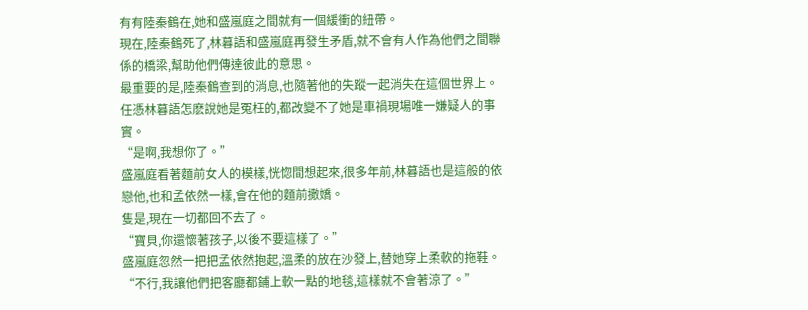有有陸秦鶴在,她和盛嵐庭之間就有一個緩衝的紐帶。
現在,陸秦鶴死了,林暮語和盛嵐庭再發生矛盾,就不會有人作為他們之間聯係的橋梁,幫助他們傳達彼此的意思。
最重要的是,陸秦鶴查到的消息,也隨著他的失蹤一起消失在這個世界上。
任憑林暮語怎麽說她是冤枉的,都改變不了她是車禍現場唯一嫌疑人的事實。
“是啊,我想你了。”
盛嵐庭看著麵前女人的模樣,恍惚間想起來,很多年前,林暮語也是這般的依戀他,也和孟依然一樣,會在他的麵前撒嬌。
隻是,現在一切都回不去了。
“寶貝,你還懷著孩子,以後不要這樣了。”
盛嵐庭忽然一把把孟依然抱起,溫柔的放在沙發上,替她穿上柔軟的拖鞋。
“不行,我讓他們把客廳都鋪上軟一點的地毯,這樣就不會著涼了。”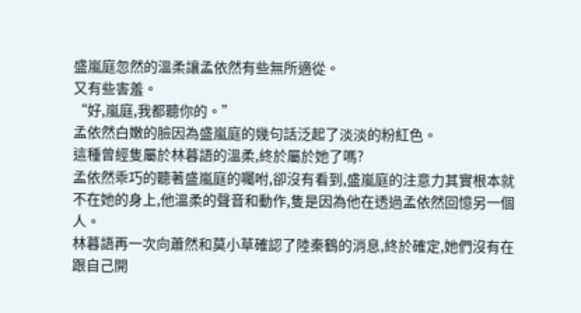盛嵐庭忽然的溫柔讓孟依然有些無所適從。
又有些害羞。
“好,嵐庭,我都聽你的。”
孟依然白嫩的臉因為盛嵐庭的幾句話泛起了淡淡的粉紅色。
這種曾經隻屬於林暮語的溫柔,終於屬於她了嗎?
孟依然乖巧的聽著盛嵐庭的囑咐,卻沒有看到,盛嵐庭的注意力其實根本就不在她的身上,他溫柔的聲音和動作,隻是因為他在透過孟依然回憶另一個人。
林暮語再一次向蕭然和莫小草確認了陸秦鶴的消息,終於確定,她們沒有在跟自己開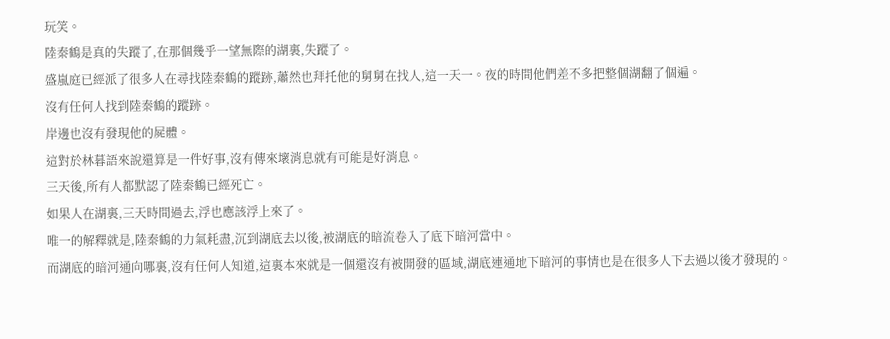玩笑。
陸秦鶴是真的失蹤了,在那個幾乎一望無際的湖裏,失蹤了。
盛嵐庭已經派了很多人在尋找陸秦鶴的蹤跡,蕭然也拜托他的舅舅在找人,這一天一。夜的時間他們差不多把整個湖翻了個遍。
沒有任何人找到陸秦鶴的蹤跡。
岸邊也沒有發現他的屍體。
這對於林暮語來說還算是一件好事,沒有傳來壞消息就有可能是好消息。
三天後,所有人都默認了陸秦鶴已經死亡。
如果人在湖裏,三天時間過去,浮也應該浮上來了。
唯一的解釋就是,陸秦鶴的力氣耗盡,沉到湖底去以後,被湖底的暗流卷入了底下暗河當中。
而湖底的暗河通向哪裏,沒有任何人知道,這裏本來就是一個還沒有被開發的區域,湖底連通地下暗河的事情也是在很多人下去過以後才發現的。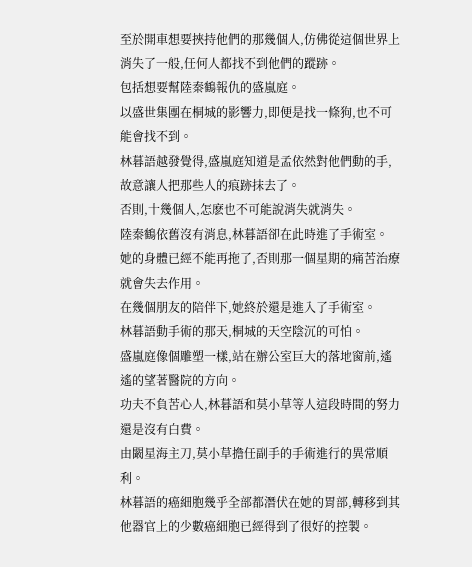至於開車想要挾持他們的那幾個人,仿佛從這個世界上消失了一般,任何人都找不到他們的蹤跡。
包括想要幫陸秦鶴報仇的盛嵐庭。
以盛世集團在桐城的影響力,即便是找一條狗,也不可能會找不到。
林暮語越發覺得,盛嵐庭知道是孟依然對他們動的手,故意讓人把那些人的痕跡抹去了。
否則,十幾個人,怎麽也不可能說消失就消失。
陸秦鶴依舊沒有消息,林暮語卻在此時進了手術室。
她的身體已經不能再拖了,否則那一個星期的痛苦治療就會失去作用。
在幾個朋友的陪伴下,她終於還是進入了手術室。
林暮語動手術的那天,桐城的天空陰沉的可怕。
盛嵐庭像個雕塑一樣,站在辦公室巨大的落地窗前,遙遙的望著醫院的方向。
功夫不負苦心人,林暮語和莫小草等人這段時間的努力還是沒有白費。
由闞星海主刀,莫小草擔任副手的手術進行的異常順利。
林暮語的癌細胞幾乎全部都潛伏在她的胃部,轉移到其他器官上的少數癌細胞已經得到了很好的控製。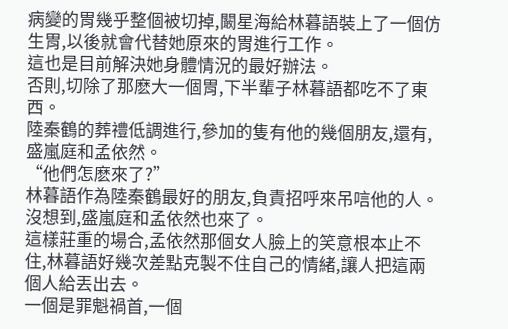病變的胃幾乎整個被切掉,闞星海給林暮語裝上了一個仿生胃,以後就會代替她原來的胃進行工作。
這也是目前解決她身體情況的最好辦法。
否則,切除了那麽大一個胃,下半輩子林暮語都吃不了東西。
陸秦鶴的葬禮低調進行,參加的隻有他的幾個朋友,還有,盛嵐庭和孟依然。
“他們怎麽來了?”
林暮語作為陸秦鶴最好的朋友,負責招呼來吊唁他的人。
沒想到,盛嵐庭和孟依然也來了。
這樣莊重的場合,孟依然那個女人臉上的笑意根本止不住,林暮語好幾次差點克製不住自己的情緒,讓人把這兩個人給丟出去。
一個是罪魁禍首,一個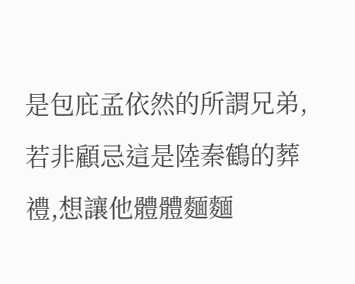是包庇孟依然的所謂兄弟,若非顧忌這是陸秦鶴的葬禮,想讓他體體麵麵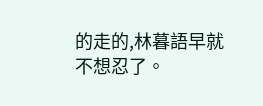的走的,林暮語早就不想忍了。